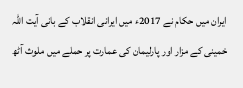ایران میں حکام نے 2017ء میں ایرانی انقلاب کے بانی آیت اللہ خمینی کے مزار اور پارلیمان کی عمارت پر حملے میں ملوث آٹھ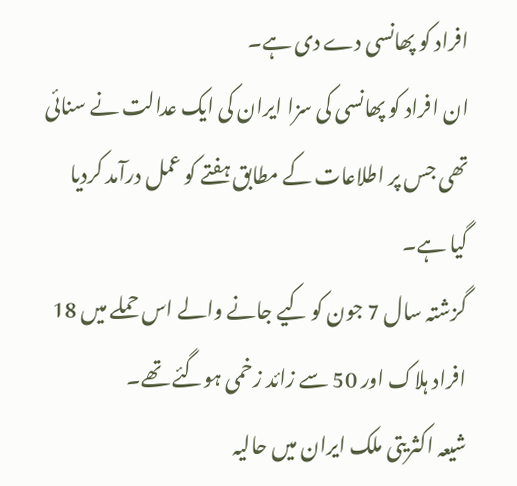افراد کو پھانسی دے دی ہے۔
ان افراد کو پھانسی کی سزا ایران کی ایک عدالت نے سنائی تھی جس پر اطلاعات کے مطابق ہفتے کو عمل درآمد کردیا گیا ہے۔
گزشتہ سال 7 جون کو کیے جانے والے اس حملے میں 18 افراد ہلاک اور 50 سے زائد زخمی ہوگئے تھے۔
شیعہ اکثریتی ملک ایران میں حالیہ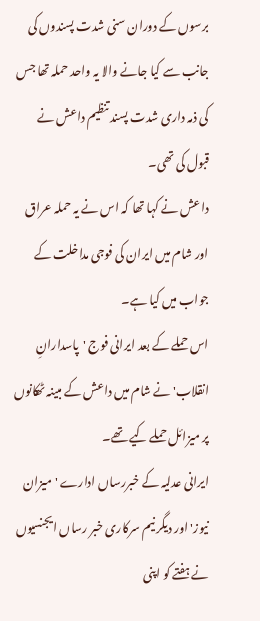برسوں کے دوران سنی شدت پسندوں کی جانب سے کیا جانے والا یہ واحد حملہ تھا جس کی ذمہ داری شدت پسند تنظیم داعش نے قبول کی تھی۔
داعش نے کہا تھا کہ اس نے یہ حملہ عراق اور شام میں ایران کی فوجی مداخلت کے جواب میں کیا ہے۔
اس حملے کے بعد ایرانی فوج 'پاسدارانِ انقلاب' نے شام میں داعش کے مبینہ ٹھکانوں پر میزائل حملے کیے تھے۔
ایرانی عدلیہ کے خبررساں ادارے 'میزان نیوز' اور دیگر نیم سرکاری خبر رساں ایجنسیوں نے ہفتے کو اپنی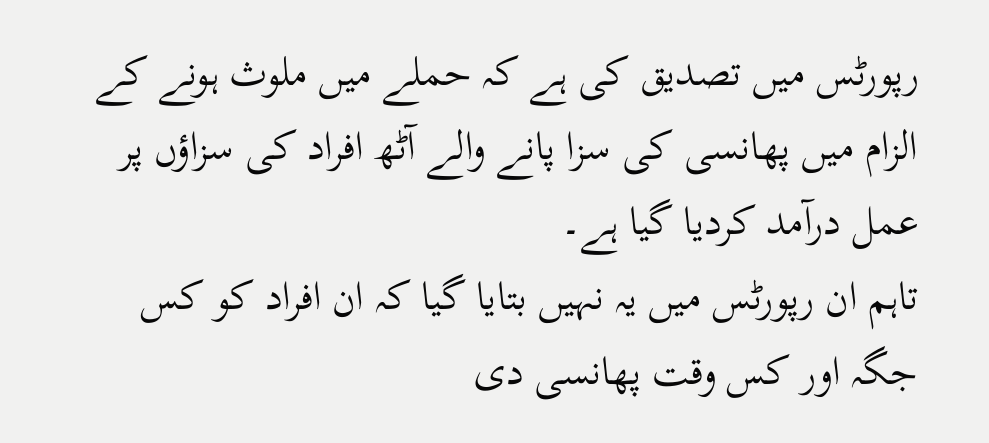رپورٹس میں تصدیق کی ہے کہ حملے میں ملوث ہونے کے الزام میں پھانسی کی سزا پانے والے آٹھ افراد کی سزاؤں پر عمل درآمد کردیا گیا ہے۔
تاہم ان رپورٹس میں یہ نہیں بتایا گیا کہ ان افراد کو کس جگہ اور کس وقت پھانسی دی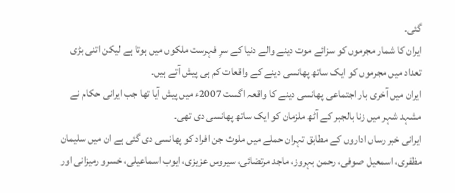گئی۔
ایران کا شمار مجرموں کو سزائے موت دینے والے دنیا کے سرِ فہرست ملکوں میں ہوتا ہے لیکن اتنی بڑی تعداد میں مجرموں کو ایک ساتھ پھانسی دینے کے واقعات کم ہی پیش آتے ہیں۔
ایران میں آخری بار اجتماعی پھانسی دینے کا واقعہ اگست 2007ء میں پیش آیا تھا جب ایرانی حکام نے مشہد شہر میں زنا بالجبر کے آٹھ ملزمان کو ایک ساتھ پھانسی دی تھی۔
ایرانی خبر رساں اداروں کے مطابق تہران حملے میں ملوث جن افراد کو پھانسی دی گئی ہے ان میں سلیمان مظفری، اسمعیل صوفی، رحمن بہروز، ماجد مرتضائی، سیروس عزیزی، ایوب اسماعیلی، خسرو رمیزانی اور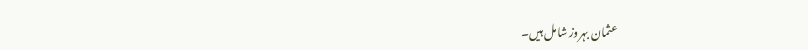عثمان بہروز شامل ہیں۔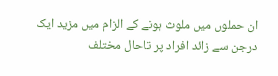ان حملوں میں ملوث ہونے کے الزام میں مزید ایک درجن سے زائد افراد پر تاحال مختلف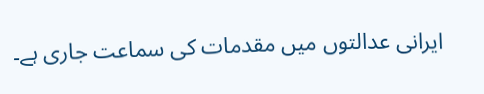ایرانی عدالتوں میں مقدمات کی سماعت جاری ہے۔